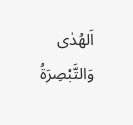اَلھُدٰی وَالتَّبْصِرَةُ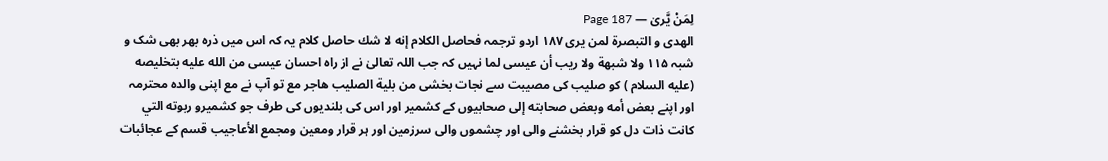لِمَنْ یَّریٰ — Page 187
الهدى و التبصرة لمن يرى ۱۸۷ اردو ترجمہ فحاصل الكلام إنه لا شك حاصل کلام یہ کہ اس میں ذرہ بھر بھی شک و شبہ ۱۱۵ ولا شبهة ولا ريب أن عيسى لما نہیں کہ جب اللہ تعالیٰ نے از راه احسان عیسی من الله عليه بتخليصه (علیه السلام ) کو صلیب کی مصیبت سے نجات بخشی من بلية الصليب هاجر مع تو آپ نے مع اپنی والدہ محترمہ اور اپنے بعض أمه وبعض صحابته إلى صحابیوں کے کشمیر اور اس کی بلندیوں کی طرف جو كشميرو ربوته التي كانت ذات دل کو قرار بخشنے والی اور چشموں والی سرزمین اور ہر قرار ومعين ومجمع الأعاجيب قسم کے عجائبات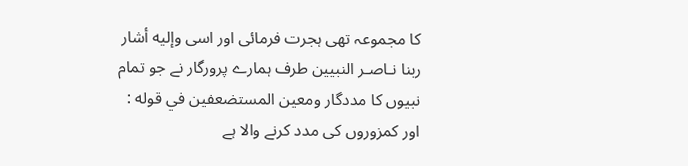کا مجموعہ تھی ہجرت فرمائی اور اسی وإليه أشار ربنا نـاصـر النبيين طرف ہمارے پرورگار نے جو تمام نبیوں کا مددگار ومعين المستضعفين في قوله : اور کمزوروں کی مدد کرنے والا ہے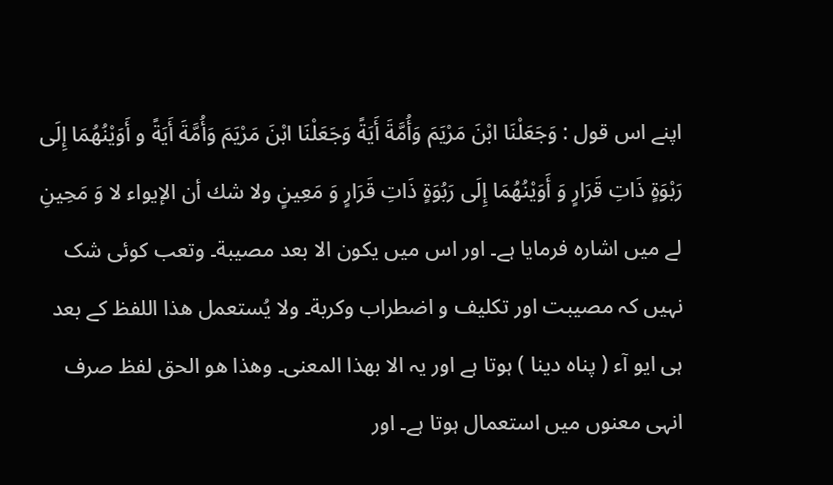اپنے اس قول : وَجَعَلْنَا ابْنَ مَرْيَمَ وَأُمَّةَ أَيَةً وَجَعَلْنَا ابْنَ مَرْيَمَ وَأُمَّةَ أَيَةً و أَوَيْنُهُمَا إِلَى رَبْوَةٍ ذَاتِ قَرَارٍ وَ أَوَيْنُهُمَا إِلَى رَبُوَةٍ ذَاتِ قَرَارٍ وَ مَعِينٍ ولا شك أن الإيواء لا وَ مَحِينِ لے میں اشارہ فرمایا ہے۔ اور اس میں يكون الا بعد مصيبة۔ وتعب کوئی شک نہیں کہ مصیبت اور تکلیف و اضطراب وكربة۔ ولا يُستعمل هذا اللفظ کے بعد ہی ایو آء ( پناہ دینا ) ہوتا ہے اور یہ الا بهذا المعنى۔ وهذا هو الحق لفظ صرف انہی معنوں میں استعمال ہوتا ہے۔ اور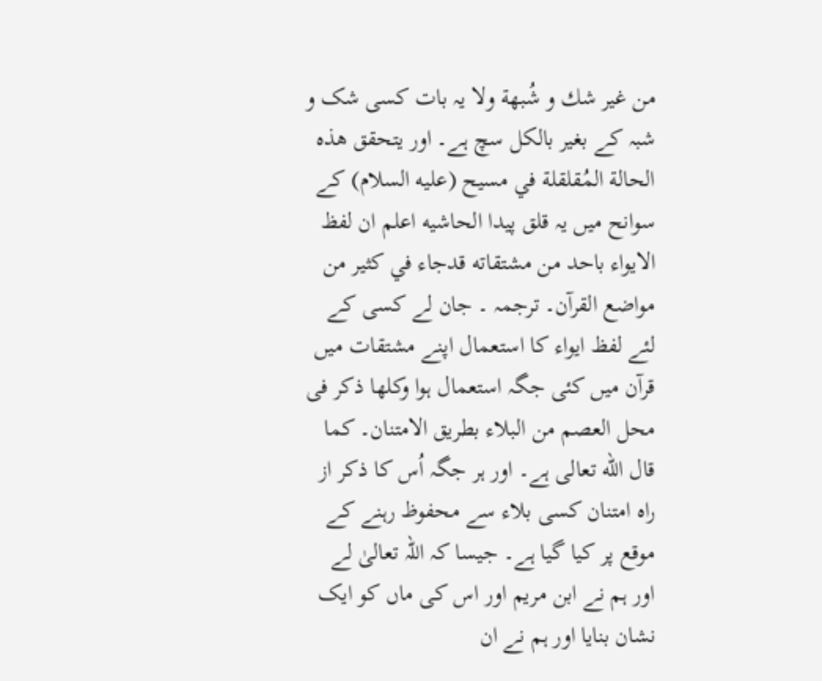من غير شك و شُبهة ولا یہ بات کسی شک و شبہ کے بغیر بالکل سچ ہے۔ اور يتحقق هذه الحالة المُقلقلة في مسیح (علیه السلام) کے سوانح میں یہ قلق پیدا الحاشيه اعلم ان لفظ الايواء باحد من مشتقاته قدجاء في كثير من مواضع القرآن۔ ترجمہ ۔ جان لے کسی کے لئے لفظ ایواء کا استعمال اپنے مشتقات میں قرآن میں کئی جگہ استعمال ہوا وكلها ذكر فى محل العصم من البلاء بطريق الامتنان۔ كما قال الله تعالى ہے۔ اور ہر جگہ اُس کا ذکر از راہ امتنان کسی بلاء سے محفوظ رہنے کے موقع پر کیا گیا ہے۔ جیسا کہ اللہ تعالیٰ لے اور ہم نے ابن مریم اور اس کی ماں کو ایک نشان بنایا اور ہم نے ان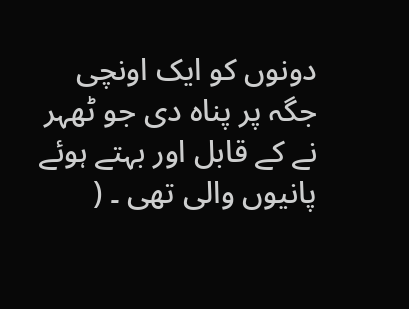دونوں کو ایک اونچی جگہ پر پناہ دی جو ٹھہر نے کے قابل اور بہتے ہوئے پانیوں والی تھی ۔ (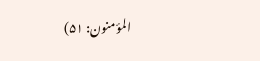المؤمنون: ۵۱)